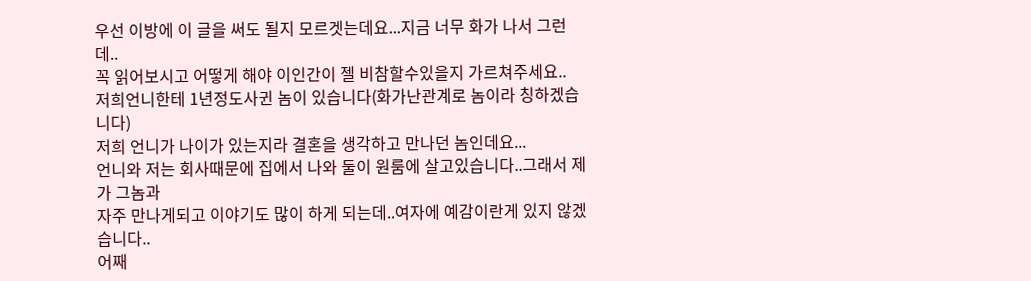우선 이방에 이 글을 써도 될지 모르겟는데요...지금 너무 화가 나서 그런데..
꼭 읽어보시고 어떻게 해야 이인간이 젤 비참할수있을지 가르쳐주세요..
저희언니한테 1년정도사귄 놈이 있습니다(화가난관계로 놈이라 칭하겠습니다)
저희 언니가 나이가 있는지라 결혼을 생각하고 만나던 놈인데요...
언니와 저는 회사때문에 집에서 나와 둘이 원룸에 살고있습니다..그래서 제가 그놈과
자주 만나게되고 이야기도 많이 하게 되는데..여자에 예감이란게 있지 않겠습니다..
어째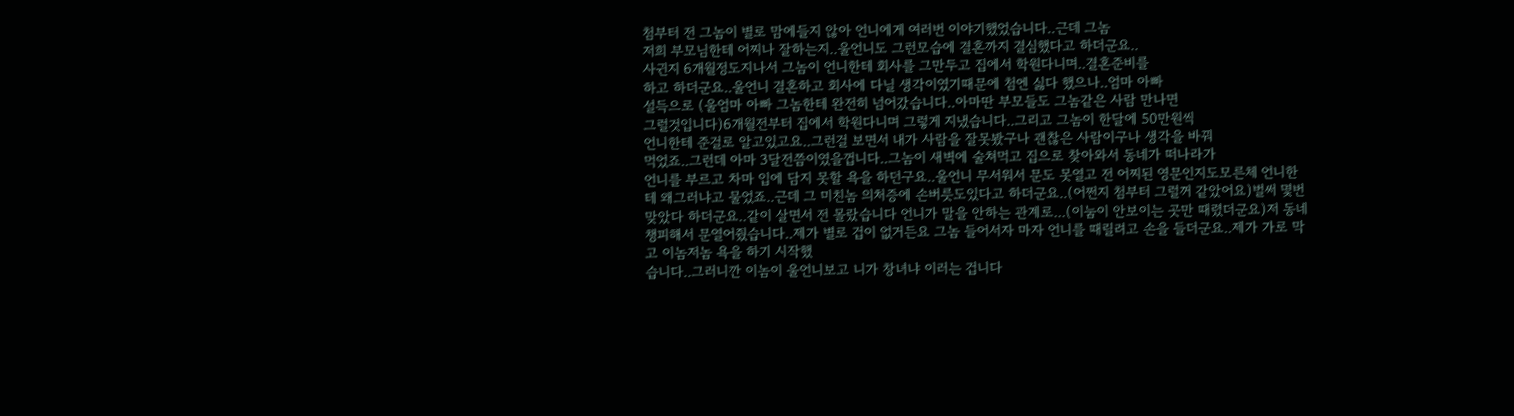첨부터 전 그놈이 별로 맘에들지 않아 언니에게 여러번 이야기했었습니다..근데 그놈
저희 부모님한테 어찌나 잘하는지..울언니도 그런모습에 결혼까지 결심했다고 하더군요..
사귄지 6개월정도지나서 그놈이 언니한테 회사를 그만두고 집에서 학원다니며..결혼준비를
하고 하더군요..울언니 결혼하고 회사에 다닐 생각이였기때문에 첨엔 싫다 했으나..엄마 아빠
설득으로 (울엄마 아빠 그놈한테 완전히 넘어갔습니다..아마딴 부모들도 그놈같은 사람 만나면
그럴것입니다)6개월전부터 집에서 학원다니며 그렇게 지냈습니다..그리고 그놈이 한달에 50만원씩
언니한테 준걸로 알고있고요..그런걸 보면서 내가 사람을 잘못봤구나 괜찮은 사람이구나 생각을 바꿔
먹었죠..그런데 아마 3달전쯤이였을껍니다..그놈이 새벽에 술쳐먹고 집으로 찾아와서 동네가 떠나라가
언니를 부르고 차마 입에 담지 못할 욕을 하던구요..울언니 무서워서 문도 못열고 전 어찌된 영문인지도모른체 언니한테 왜그러냐고 물었죠..근데 그 미친놈 의처증에 손버릇도있다고 하더군요..(어쩐지 첨부터 그럴꺼 같았어요)벌써 몇번맞았다 하더군요..같이 살면서 전 몰랐습니다 언니가 말을 안하는 관계로...(이눔이 안보이는 곳만 때렸더군요)저 동네 챙피해서 문열어줬습니다..제가 별로 겁이 없거든요 그놈 들어서자 마자 언니를 때릴려고 손을 들더군요..제가 가로 막고 이놈저놈 욕을 하기 시작했
습니다..그러니깐 이놈이 울언니보고 니가 창녀냐 이러는 겁니다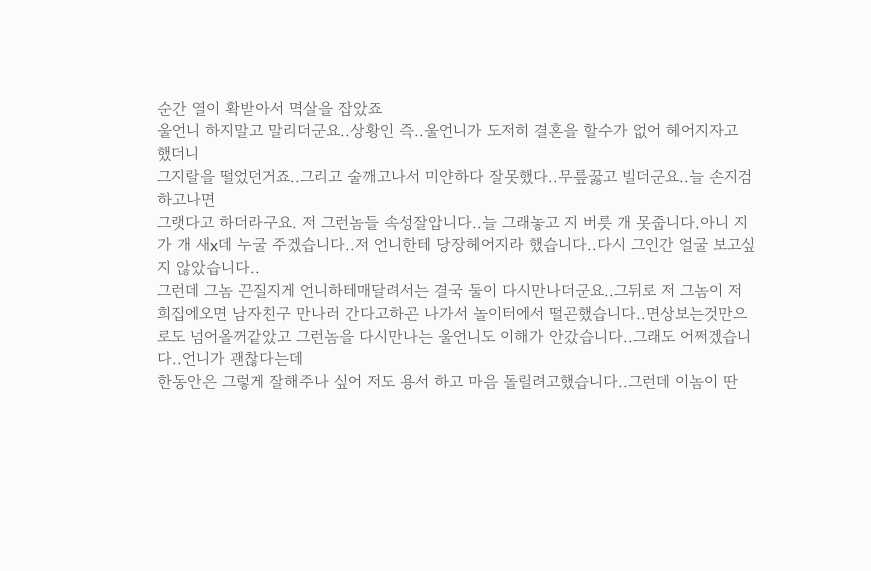순간 열이 확받아서 멱살을 잡았죠
울언니 하지말고 말리더군요..상황인 즉..울언니가 도저히 결혼을 할수가 없어 헤어지자고 했더니
그지랄을 떨었던거죠..그리고 술깨고나서 미얀하다 잘못했다..무릎꿇고 빌더군요..늘 손지검 하고나면
그랫다고 하더라구요. 저 그런놈들 속성잘압니다..늘 그래놓고 지 버릇 개 못줍니다.아니 지가 개 새x데 누굴 주겠습니다..저 언니한테 당장헤어지라 했습니다..다시 그인간 얼굴 보고싶지 않았습니다..
그런데 그놈 끈질지게 언니하테매달려서는 결국 둘이 다시만나더군요..그뒤로 저 그놈이 저희집에오면 남자친구 만나러 간다고하곤 나가서 놀이터에서 떨곤했습니다..면상보는것만으로도 넘어올꺼같았고 그런놈을 다시만나는 울언니도 이해가 안갔습니다..그래도 어쩌겠습니다..언니가 괜찮다는데
한동안은 그렇게 잘해주나 싶어 저도 용서 하고 마음 돌릴려고했습니다..그런데 이놈이 딴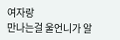여자랑
만나는걸 울언니가 알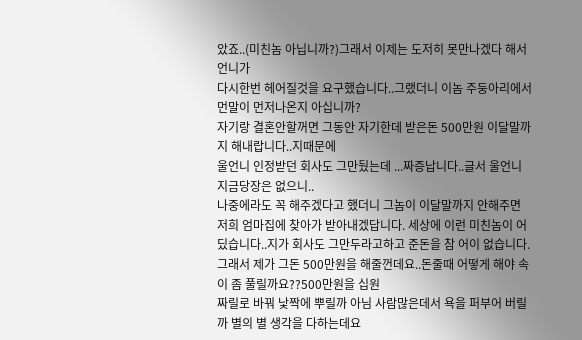았죠..(미친놈 아닙니까?)그래서 이제는 도저히 못만나겠다 해서 언니가
다시한번 헤어질것을 요구했습니다..그랬더니 이놈 주둥아리에서 먼말이 먼저나온지 아십니까?
자기랑 결혼안할꺼면 그동안 자기한데 받은돈 500만원 이달말까지 해내랍니다..지때문에
울언니 인정받던 회사도 그만뒀는데 ...짜증납니다..글서 울언니 지금당장은 없으니..
나중에라도 꼭 해주겠다고 했더니 그놈이 이달말까지 안해주면 저희 엄마집에 찾아가 받아내겠답니다. 세상에 이런 미친놈이 어딨습니다..지가 회사도 그만두라고하고 준돈을 참 어이 없습니다.
그래서 제가 그돈 500만원을 해줄껀데요..돈줄때 어떻게 해야 속이 좀 풀릴까요??500만원을 십원
짜릴로 바꿔 낯짝에 뿌릴까 아님 사람많은데서 욕을 퍼부어 버릴까 별의 별 생각을 다하는데요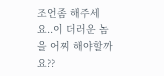조언좀 해주세요..이 더러운 놈을 어찌 해야할까요??